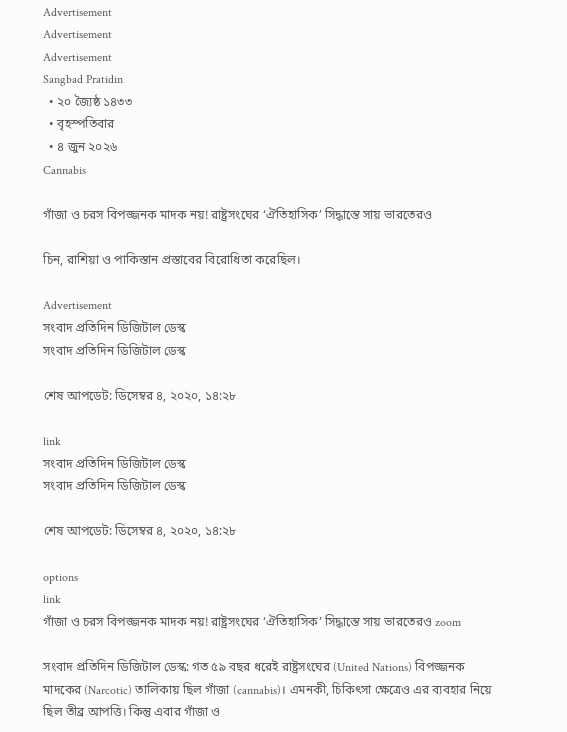Advertisement
Advertisement
Advertisement
Sangbad Pratidin
  • ২০ জ্যৈষ্ঠ ১৪৩৩
  • বৃহস্পতিবার
  • ৪ জুন ২০২৬
Cannabis

গাঁজা ও চরস বিপজ্জনক মাদক নয়! রাষ্ট্রসংঘের ‘ঐতিহাসিক’ সিদ্ধান্তে সায় ভারতেরও

চিন, রাশিয়া ও পাকিস্তান প্রস্তাবের বিরোধিতা করেছিল।

Advertisement
সংবাদ প্রতিদিন ডিজিটাল ডেস্ক
সংবাদ প্রতিদিন ডিজিটাল ডেস্ক

শেষ আপডেট: ডিসেম্বর ৪, ২০২০, ১৪:২৮

link
সংবাদ প্রতিদিন ডিজিটাল ডেস্ক
সংবাদ প্রতিদিন ডিজিটাল ডেস্ক

শেষ আপডেট: ডিসেম্বর ৪, ২০২০, ১৪:২৮

options
link
গাঁজা ও চরস বিপজ্জনক মাদক নয়! রাষ্ট্রসংঘের ‘ঐতিহাসিক’ সিদ্ধান্তে সায় ভারতেরও zoom

সংবাদ প্রতিদিন ডিজিটাল ডেস্ক: গত ৫৯ বছর ধরেই রাষ্ট্রসংঘের (United Nations) বিপজ্জনক মাদকের (Narcotic) তালিকায় ছিল গাঁজা (cannabis)। এমনকী, চিকিৎসা ক্ষেত্রেও এর ব্যবহার নিয়ে ছিল তীব্র আপত্তি। কিন্তু এবার গাঁজা ও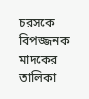চরসকে বিপজ্জনক মাদকের তালিকা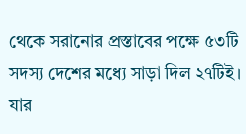থেকে সরানোর প্রস্তাবের পক্ষে ৫৩টি সদস্য দেশের মধ্যে সাড়া দিল ২৭টিই। যার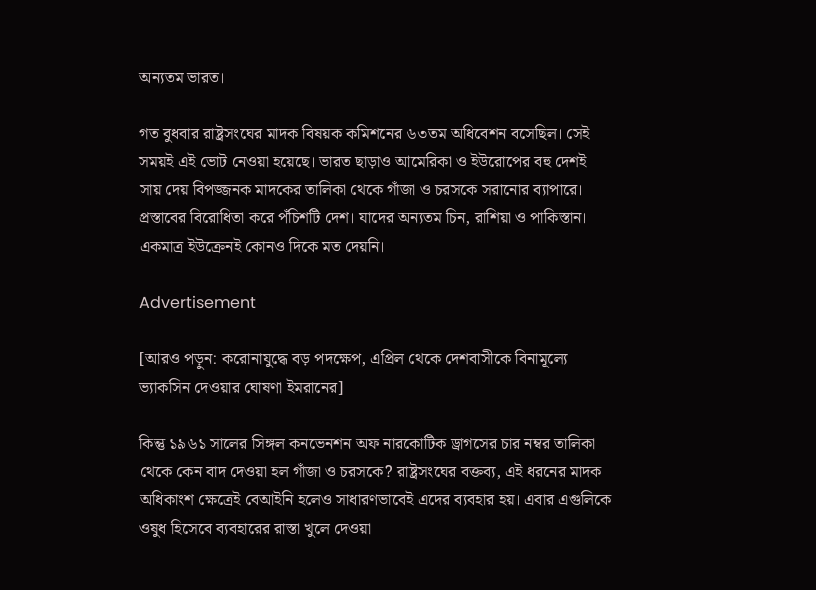অন্যতম ভারত।

গত বুধবার রাষ্ট্রসংঘের মাদক বিষয়ক কমিশনের ৬৩তম অধিবেশন বসেছিল। সেই সময়ই এই ভোট নেওয়া হয়েছে। ভারত ছাড়াও আমেরিকা ও ইউরোপের বহু দেশই সায় দেয় বিপজ্জনক মাদকের তালিকা থেকে গাঁজা ও চরসকে সরানোর ব্যাপারে। প্রস্তাবের বিরোধিতা করে পঁচিশটি দেশ। যাদের অন্যতম চিন, রাশিয়া ও পাকিস্তান। একমাত্র ইউক্রেনই কোনও দিকে মত দেয়নি।

Advertisement

[আরও পড়ুন: করোনাযুদ্ধে বড় পদক্ষেপ, এপ্রিল থেকে দেশবাসীকে বিনামূল্যে ভ্যাকসিন দেওয়ার ঘোষণা ইমরানের]

কিন্তু ১৯৬১ সালের সিঙ্গল কনভেনশন অফ নারকোটিক ড্রাগসের চার নম্বর তালিকা থেকে কেন বাদ দেওয়া হল গাঁজা ও চরসকে? রাষ্ট্রসংঘের বক্তব্য, এই ধরনের মাদক অধিকাংশ ক্ষেত্রেই বেআইনি হলেও সাধারণভাবেই এদের ব্যবহার হয়। এবার এগুলিকে ওষুধ হিসেবে ব্যবহারের রাস্তা খুলে দেওয়া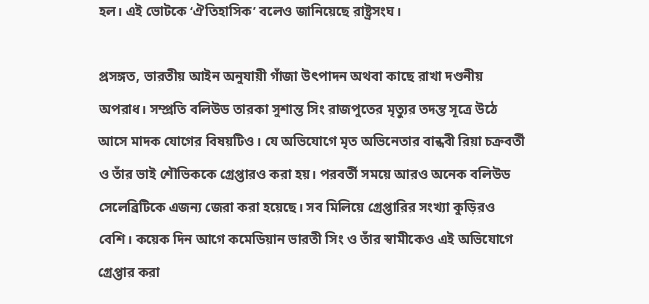হল। এই ভোটকে ‘ঐতিহাসিক’ বলেও জানিয়েছে রাষ্ট্রসংঘ।

প্রসঙ্গত, ভারতীয় আইন অনুযায়ী গাঁজা উৎপাদন অথবা কাছে রাখা দণ্ডনীয় অপরাধ। সম্প্রতি বলিউড তারকা সুশান্ত সিং রাজপুতের মৃত্যুর তদন্ত সূত্রে উঠে আসে মাদক যোগের বিষয়টিও। যে অভিযোগে মৃত অভিনেতার বান্ধবী রিয়া চক্রবর্তী ও তাঁর ভাই শৌভিককে গ্রেপ্তারও করা হয়। পরবর্তী সময়ে আরও অনেক বলিউড সেলেব্রিটিকে এজন্য জেরা করা হয়েছে। সব মিলিয়ে গ্রেপ্তারির সংখ্যা কুড়িরও বেশি। কয়েক দিন আগে কমেডিয়ান ভারতী সিং ও তাঁর স্বামীকেও এই অভিযোগে গ্রেপ্তার করা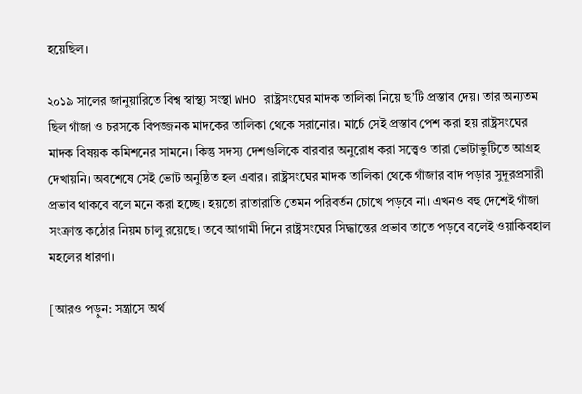হয়েছিল।

২০১৯ সালের জানুয়ারিতে বিশ্ব স্বাস্থ্য সংস্থা WHO রাষ্ট্রসংঘের মাদক তালিকা নিয়ে ছ’টি প্রস্তাব দেয়। তার অন্যতম ছিল গাঁজা ও চরসকে বিপজ্জনক মাদকের তালিকা থেকে সরানোর। মার্চে সেই প্রস্তাব পেশ করা হয় রাষ্ট্রসংঘের মাদক বিষয়ক কমিশনের সামনে। কিন্তু সদস্য দেশগুলিকে বারবার অনুরোধ করা সত্ত্বেও তারা ভোটাভুটিতে আগ্রহ দেখায়নি। অবশেষে সেই ভোট অনুষ্ঠিত হল এবার। রাষ্ট্রসংঘের মাদক তালিকা থেকে গাঁজার বাদ পড়ার সুদূরপ্রসারী প্রভাব থাকবে বলে মনে করা হচ্ছে। হয়তো রাতারাতি তেমন পরিবর্তন চোখে পড়বে না। এখনও বহু দেশেই গাঁজা সংক্রান্ত কঠোর নিয়ম চালু রয়েছে। তবে আগামী দিনে রাষ্ট্রসংঘের সিদ্ধান্তের প্রভাব তাতে পড়বে বলেই ওয়াকিবহাল মহলের ধারণা।

[আরও পড়ুন: সন্ত্রাসে অর্থ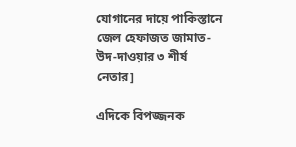যোগানের দায়ে পাকিস্তানে জেল হেফাজত জামাত-উদ-দাওয়ার ৩ শীর্ষ নেতার]

এদিকে বিপজ্জনক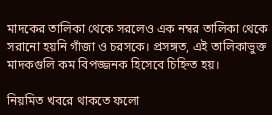মাদকের তালিকা থেকে সরলেও এক নম্বর তালিকা থেকে সরানো হয়নি গাঁজা ও চরসকে। প্রসঙ্গত, এই তালিকাভুক্ত মাদকগুলি কম বিপজ্জনক হিসেবে চিহ্নিত হয়।

নিয়মিত খবরে থাকতে ফলো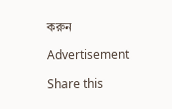করুন

Advertisement

Share this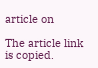article on

The article link is copied.